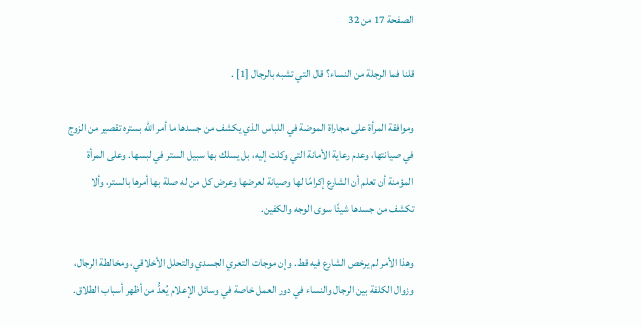الصفحة 17 من 32

قلنا فما الرجلة من النساء؟ قال التي تشبه بالرجال [1] .

وموافقة المرأة على مجاراة الموضة في اللباس الذي يكشف من جسدها ما أمر الله بستره تقصير من الزوج في صيانتها، وعدم رعاية الأمانة التي وكلت إليه، بل يسلك بها سبيل الستر في لبسها. وعلى المرأة المؤمنة أن تعلم أن الشارع إكرامًا لها وصيانة لعرضها وعرض كل من له صلة بها أمرها بالستر، وألا تكشف من جسدها شيئًا سوى الوجه والكفين.

وهذا الأمر لم يرخص الشارع فيه قط. وإن موجات التعري الجسدي والتحلل الأخلاقي، ومخالطة الرجال، وزوال الكلفة بين الرجال والنساء في دور العمل خاصة في وسائل الإعلام يُعدُّ من أظهر أسباب الطلاق.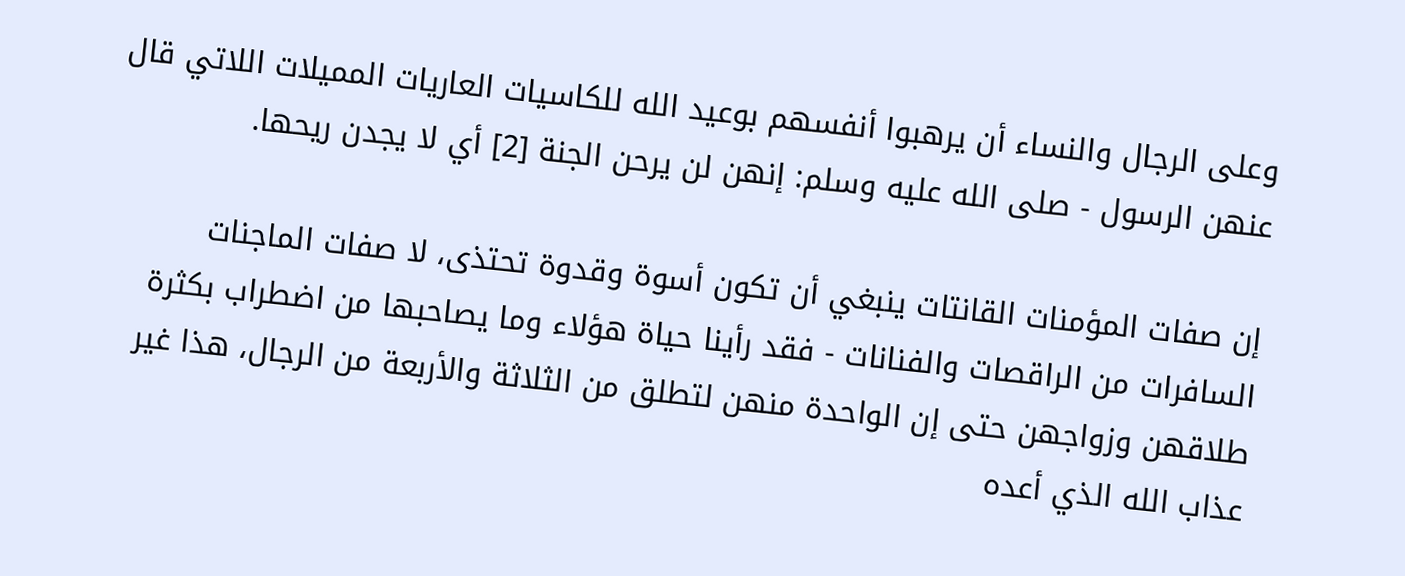وعلى الرجال والنساء أن يرهبوا أنفسهم بوعيد الله للكاسيات العاريات المميلات اللاتي قال عنهن الرسول - صلى الله عليه وسلم: إنهن لن يرحن الجنة [2] أي لا يجدن ريحها.

إن صفات المؤمنات القانتات ينبغي أن تكون أسوة وقدوة تحتذى، لا صفات الماجنات السافرات من الراقصات والفنانات - فقد رأينا حياة هؤلاء وما يصاحبها من اضطراب بكثرة طلاقهن وزواجهن حتى إن الواحدة منهن لتطلق من الثلاثة والأربعة من الرجال، هذا غير عذاب الله الذي أعده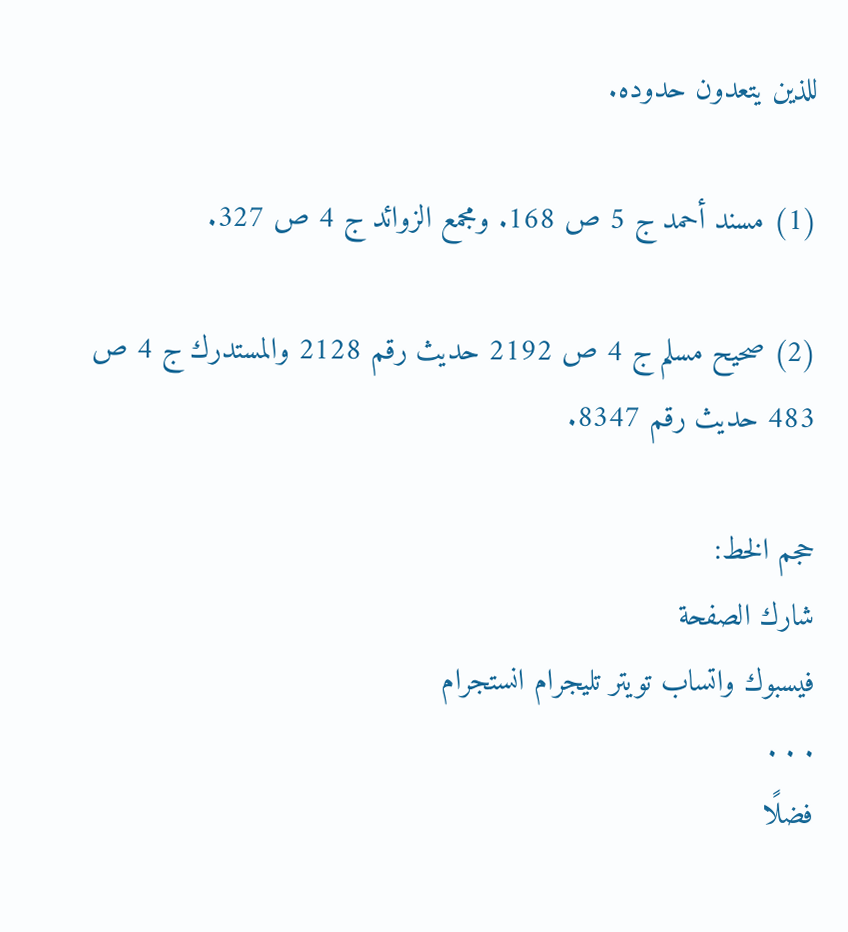للذين يتعدون حدوده.

(1) مسند أحمد ج 5 ص 168. ومجمع الزوائد ج 4 ص 327.

(2) صحيح مسلم ج 4 ص 2192 حديث رقم 2128 والمستدرك ج 4 ص 483 حديث رقم 8347.

حجم الخط:
شارك الصفحة
فيسبوك واتساب تويتر تليجرام انستجرام
. . .
فضلًا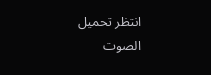انتظر تحميل الصوت